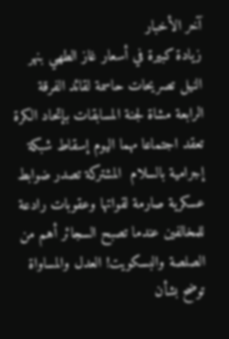آخر الأخبار
زيادة كبيرة في أسعار غاز الطهي بنهر النيل تصريحات حاسمة لقائد الفرقة الرابعة مشاة لجنة المسابقات بإتحاد الكرة تعقد اجتماعا مهما اليوم إسقاط شبكة إجرامية بالسلام  المشتركة تصدر ضوابط عسكرية صارمة لقواتها وعقوبات رادعة للمخالفين عندما تصبح السجائر أهم من الصلصة والبسكويت! العدل والمساواة توضح بشأن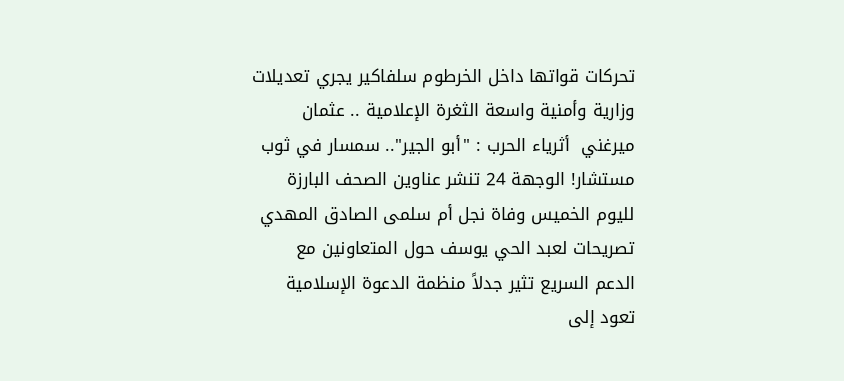تحركات قواتها داخل الخرطوم سلفاكير يجري تعديلات وزارية وأمنية واسعة الثغرة الإعلامية .. عثمان ميرغني  أثرياء الحرب : "أبو الجير".. سمسار في ثوب مستشار! الوجهة 24 تنشر عناوين الصحف البارزة لليوم الخميس وفاة نجل أم سلمى الصادق المهدي تصريحات لعبد الحي يوسف حول المتعاونين مع الدعم السريع تثير جدلاً منظمة الدعوة الإسلامية تعود إلى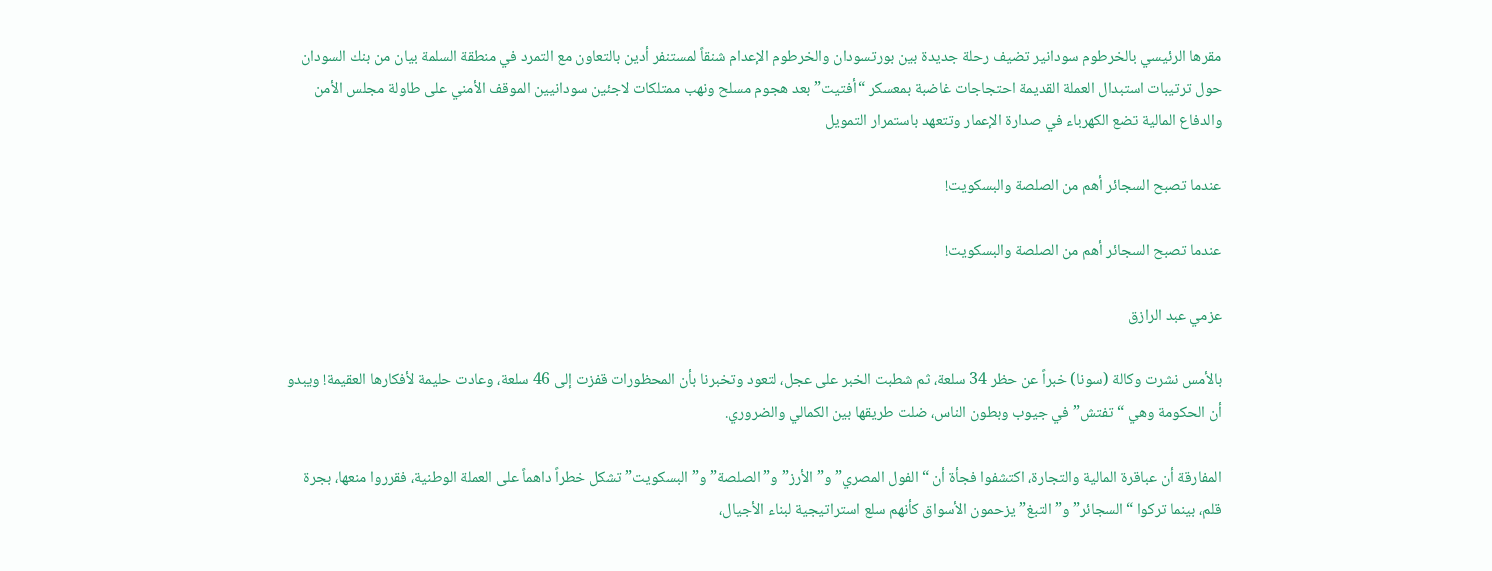مقرها الرئيسي بالخرطوم سودانير تضيف رحلة جديدة بين بورتسودان والخرطوم الإعدام شنقاً لمستنفر أدين بالتعاون مع التمرد في منطقة السلمة بيان من بنك السودان حول ترتيبات استبدال العملة القديمة احتجاجات غاضبة بمعسكر “أفتيت” بعد هجوم مسلح ونهب ممتلكات لاجئين سودانيين الموقف الأمني على طاولة مجلس الأمن والدفاع المالية تضع الكهرباء في صدارة الإعمار وتتعهد باستمرار التمويل

عندما تصبح السجائر أهم من الصلصة والبسكويت!

عندما تصبح السجائر أهم من الصلصة والبسكويت!

عزمي عبد الرازق

بالأمس نشرت وكالة (سونا) خبراً عن حظر 34 سلعة، ثم شطبت الخبر على عجل، لتعود وتخبرنا بأن المحظورات قفزت إلى 46 سلعة، وعادت حليمة لأفكارها العقيمة! ويبدو أن الحكومة وهي “تفتش” في جيوب وبطون الناس، ضلت طريقها بين الكمالي والضروري.

المفارقة أن عباقرة المالية والتجارة، اكتشفوا فجأة أن “الفول المصري” و”الأرز” و”الصلصة” و”البسكويت” تشكل خطراً داهماً على العملة الوطنية، فقرروا منعها، بجرة قلم، بينما تركوا “السجائر” و”التبغ” يزحمون الأسواق كأنهم سلع استراتيجية لبناء الأجيال،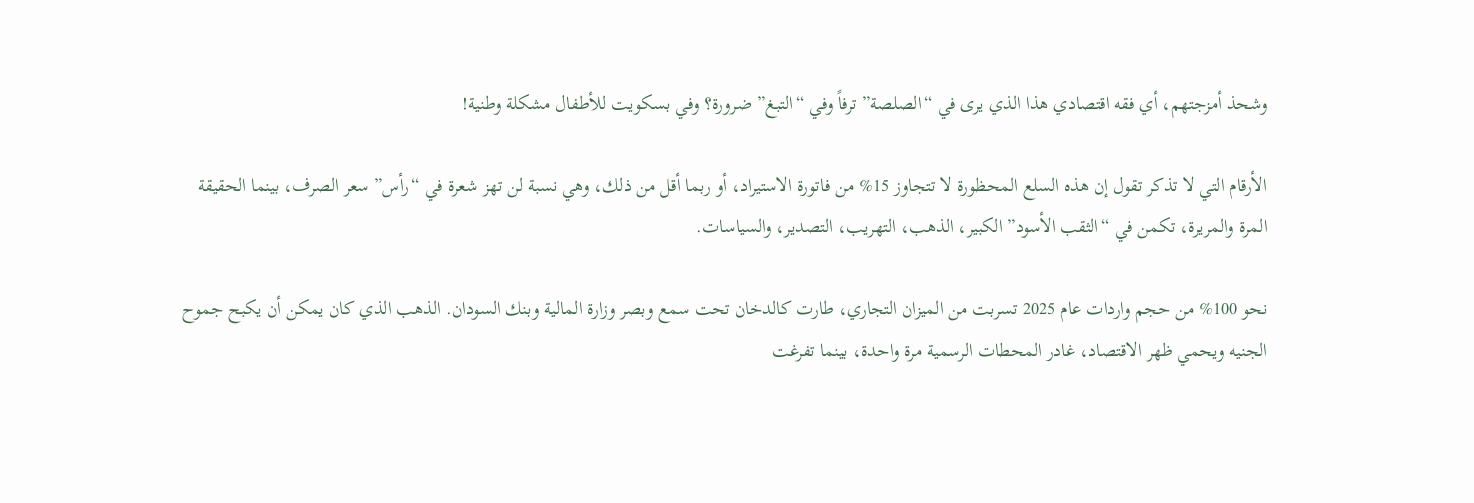وشحذ أمزجتهم، أي فقه اقتصادي هذا الذي يرى في “الصلصة” ترفاً وفي “التبغ” ضرورة؟ وفي بسكويت للأطفال مشكلة وطنية!

الأرقام التي لا تذكر تقول إن هذه السلع المحظورة لا تتجاوز 15% من فاتورة الاستيراد، أو ربما أقل من ذلك، وهي نسبة لن تهز شعرة في “رأس” سعر الصرف، بينما الحقيقة المرة والمريرة، تكمن في “الثقب الأسود” الكبير، الذهب، التهريب، التصدير، والسياسات.

نحو 100% من حجم واردات عام 2025 تسربت من الميزان التجاري، طارت كالدخان تحت سمع وبصر وزارة المالية وبنك السودان. الذهب الذي كان يمكن أن يكبح جموح الجنيه ويحمي ظهر الاقتصاد، غادر المحطات الرسمية مرة واحدة، بينما تفرغت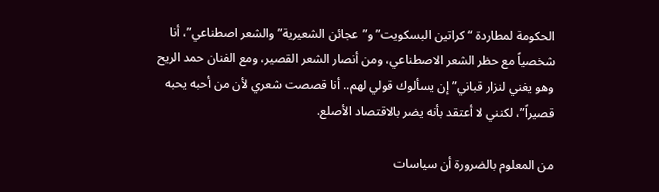الحكومة لمطاردة “كراتين البسكويت” و”عجائن الشعيرية” والشعر اصطناعي”، أنا شخصياً مع حظر الشعر الاصطناعي، ومن أنصار الشعر القصير، ومع الفنان حمد الريح وهو يغني لنزار قباني” إن يسألوك قولي لهم.. أنا قصصت شعري لأن من أحبه يحبه قصيراً”، لكنني لا أعتقد بأنه يضر بالاقتصاد الأصلع.

من المعلوم بالضرورة أن سياسات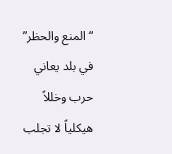“المنع والحظر” في بلد يعاني حرب وخللاً هيكلياً لا تجلب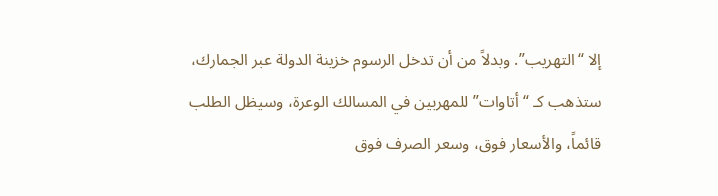إلا “التهريب”. وبدلاً من أن تدخل الرسوم خزينة الدولة عبر الجمارك، ستذهب كـ “أتاوات” للمهربين في المسالك الوعرة، وسيظل الطلب قائماً، والأسعار فوق، وسعر الصرف فوق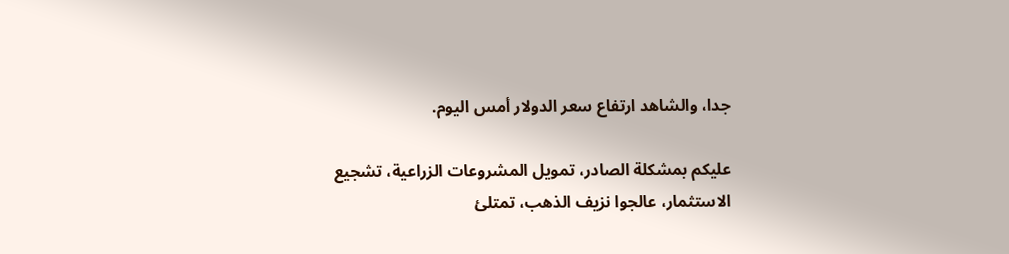جدا، والشاهد ارتفاع سعر الدولار أمس اليوم.

عليكم بمشكلة الصادر، تمويل المشروعات الزراعية، تشجيع الاستثمار، عالجوا نزيف الذهب، تمتلئ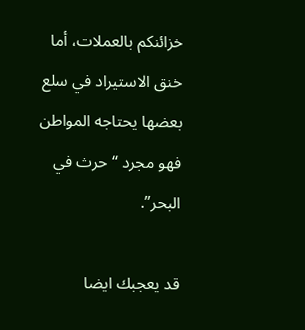خزائنكم بالعملات، أما خنق الاستيراد في سلع بعضها يحتاجه المواطن فهو مجرد “حرث في البحر”.

قد يعجبك ايضا